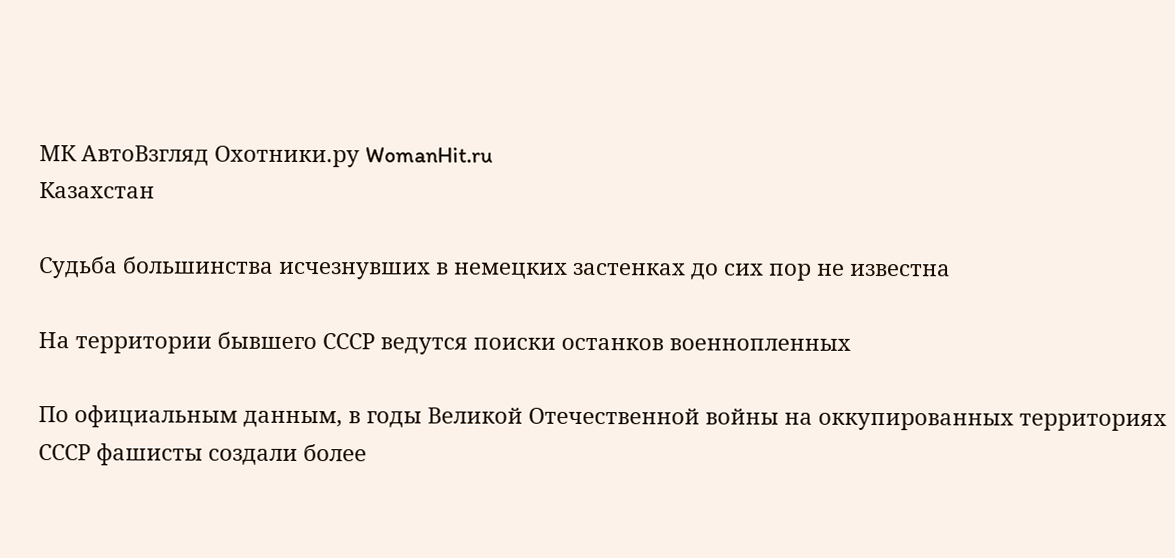МК АвтоВзгляд Охотники.ру WomanHit.ru
Казахстан

Судьба большинства исчезнувших в немецких застенках до сих пор не известна

На территории бывшего СССР ведутся поиски останков военнопленных

По официальным данным, в годы Великой Отечественной войны на оккупированных территориях СССР фашисты создали более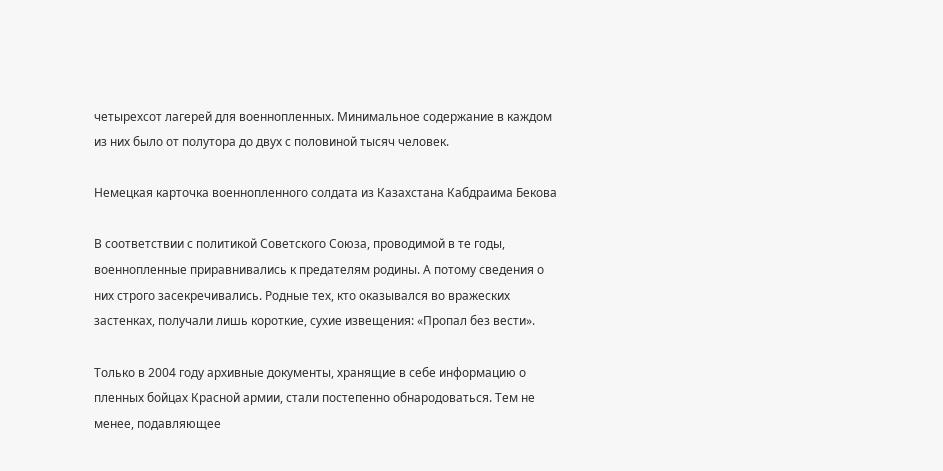четырехсот лагерей для военнопленных. Минимальное содержание в каждом из них было от полутора до двух с половиной тысяч человек.

Немецкая карточка военнопленного солдата из Казахстана Кабдраима Бекова

В соответствии с политикой Советского Союза, проводимой в те годы, военнопленные приравнивались к предателям родины. А потому сведения о них строго засекречивались. Родные тех, кто оказывался во вражеских застенках, получали лишь короткие, сухие извещения: «Пропал без вести».

Только в 2004 году архивные документы, хранящие в себе информацию о пленных бойцах Красной армии, стали постепенно обнародоваться. Тем не менее, подавляющее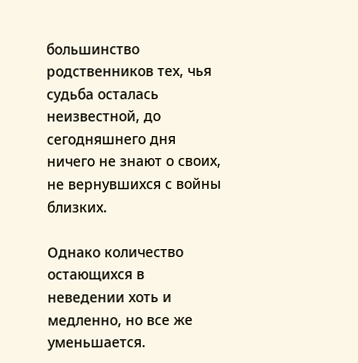большинство родственников тех, чья судьба осталась неизвестной, до сегодняшнего дня ничего не знают о своих, не вернувшихся с войны близких.

Однако количество остающихся в неведении хоть и медленно, но все же уменьшается.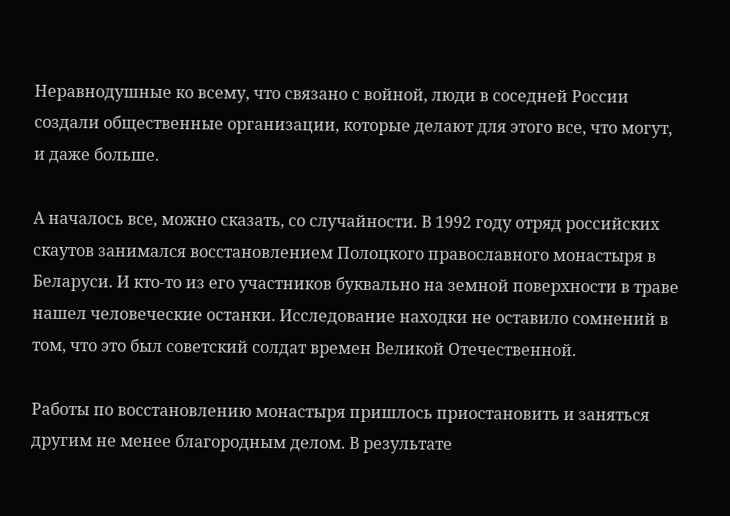Неравнодушные ко всему, что связано с войной, люди в соседней России создали общественные организации, которые делают для этого все, что могут, и даже больше.

А началось все, можно сказать, со случайности. В 1992 году отряд российских скаутов занимался восстановлением Полоцкого православного монастыря в Беларуси. И кто-то из его участников буквально на земной поверхности в траве нашел человеческие останки. Исследование находки не оставило сомнений в том, что это был советский солдат времен Великой Отечественной.

Работы по восстановлению монастыря пришлось приостановить и заняться другим не менее благородным делом. В результате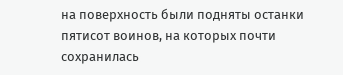на поверхность были подняты останки пятисот воинов, на которых почти сохранилась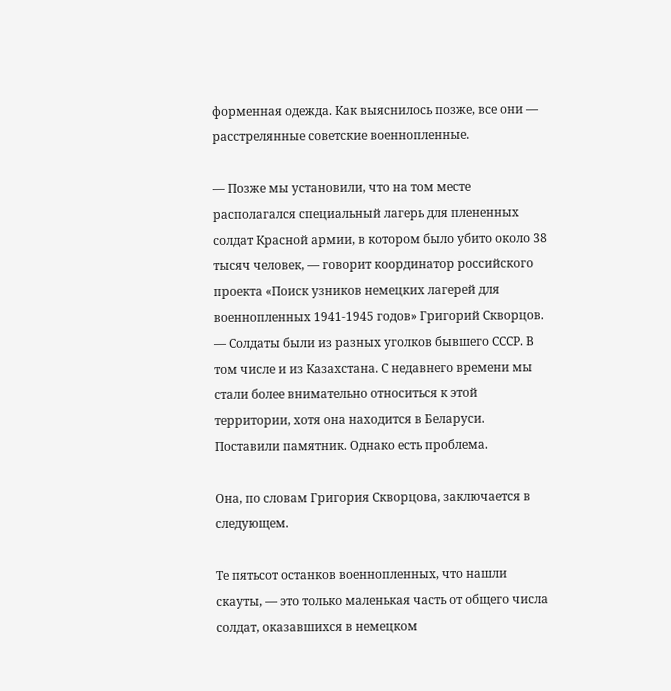форменная одежда. Как выяснилось позже, все они — расстрелянные советские военнопленные.

— Позже мы установили, что на том месте располагался специальный лагерь для плененных солдат Красной армии, в котором было убито около 38 тысяч человек, — говорит координатор российского проекта «Поиск узников немецких лагерей для военнопленных 1941-1945 годов» Григорий Скворцов. — Солдаты были из разных уголков бывшего СССР. В том числе и из Казахстана. С недавнего времени мы стали более внимательно относиться к этой территории, хотя она находится в Беларуси. Поставили памятник. Однако есть проблема.

Она, по словам Григория Скворцова, заключается в следующем.

Те пятьсот останков военнопленных, что нашли скауты, — это только маленькая часть от общего числа солдат, оказавшихся в немецком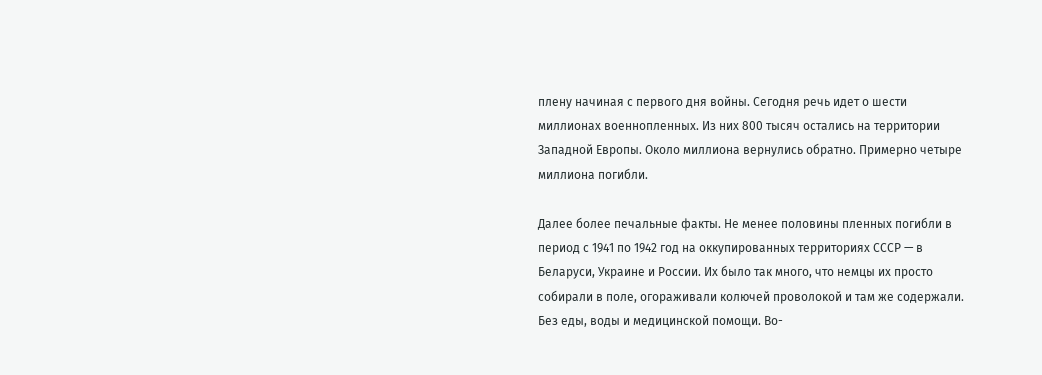плену начиная с первого дня войны. Сегодня речь идет о шести миллионах военнопленных. Из них 800 тысяч остались на территории Западной Европы. Около миллиона вернулись обратно. Примерно четыре миллиона погибли.

Далее более печальные факты. Не менее половины пленных погибли в период с 1941 по 1942 год на оккупированных территориях СССР — в Беларуси, Украине и России. Их было так много, что немцы их просто собирали в поле, огораживали колючей проволокой и там же содержали. Без еды, воды и медицинской помощи. Во-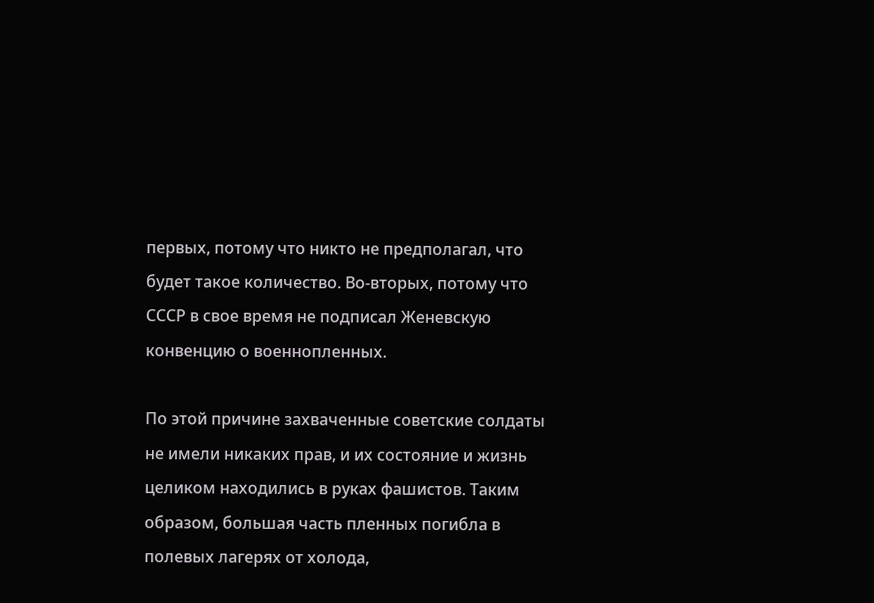первых, потому что никто не предполагал, что будет такое количество. Во-вторых, потому что СССР в свое время не подписал Женевскую конвенцию о военнопленных.

По этой причине захваченные советские солдаты не имели никаких прав, и их состояние и жизнь целиком находились в руках фашистов. Таким образом, большая часть пленных погибла в полевых лагерях от холода,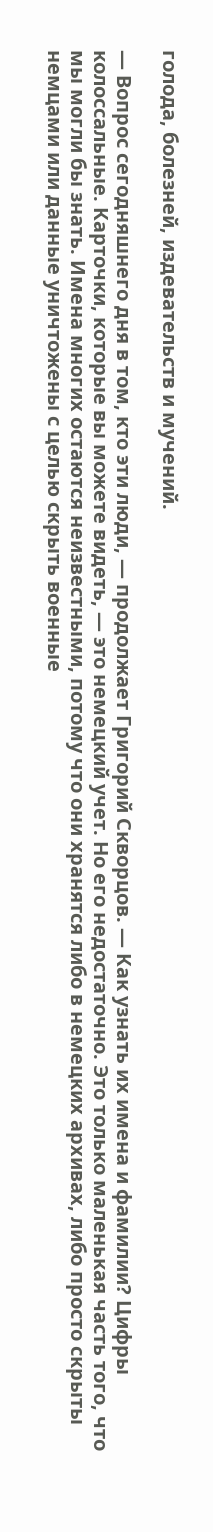голода, болезней, издевательств и мучений.

— Вопрос сегодняшнего дня в том, кто эти люди, — продолжает Григорий Скворцов. — Как узнать их имена и фамилии? Цифры колоссальные. Карточки, которые вы можете видеть, — это немецкий учет. Но его недостаточно. Это только маленькая часть того, что мы могли бы знать. Имена многих остаются неизвестными, потому что они хранятся либо в немецких архивах, либо просто скрыты немцами или данные уничтожены с целью скрыть военные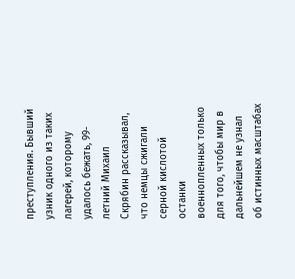преступления. Бывший узник одного из таких лагерей, которому удалось бежать, 99-летний Михаил Скрябин рассказывал, что немцы сжигали серной кислотой останки военнопленных только для того, чтобы мир в дальнейшем не узнал об истинных масштабах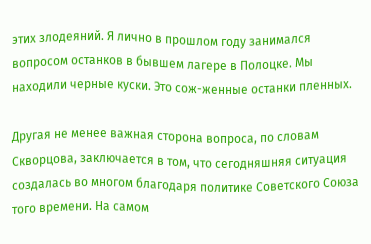этих злодеяний. Я лично в прошлом году занимался вопросом останков в бывшем лагере в Полоцке. Мы находили черные куски. Это сож-женные останки пленных.

Другая не менее важная сторона вопроса, по словам Скворцова, заключается в том, что сегодняшняя ситуация создалась во многом благодаря политике Советского Союза того времени. На самом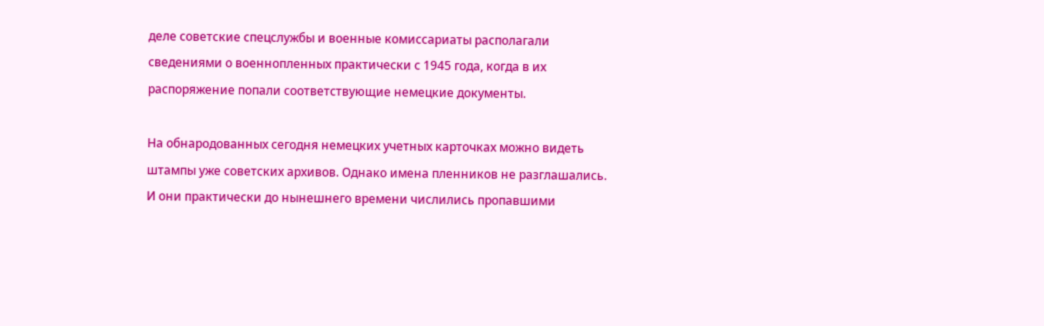деле советские спецслужбы и военные комиссариаты располагали сведениями о военнопленных практически с 1945 года, когда в их распоряжение попали соответствующие немецкие документы.

На обнародованных сегодня немецких учетных карточках можно видеть штампы уже советских архивов. Однако имена пленников не разглашались. И они практически до нынешнего времени числились пропавшими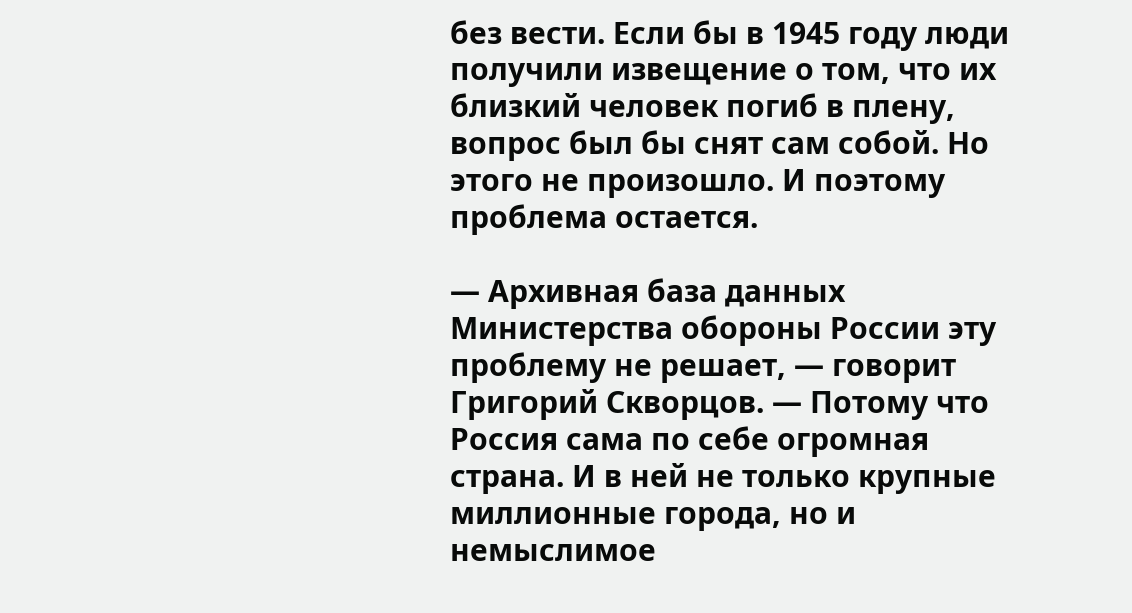без вести. Если бы в 1945 году люди получили извещение о том, что их близкий человек погиб в плену, вопрос был бы снят сам собой. Но этого не произошло. И поэтому проблема остается.

— Архивная база данных Министерства обороны России эту проблему не решает, — говорит Григорий Скворцов. — Потому что Россия сама по себе огромная страна. И в ней не только крупные миллионные города, но и немыслимое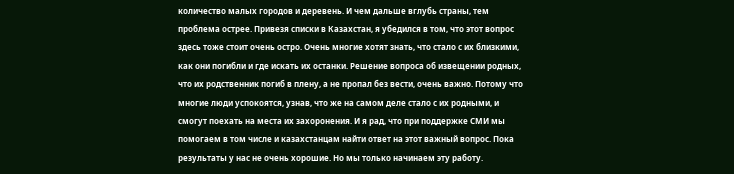количество малых городов и деревень. И чем дальше вглубь страны, тем проблема острее. Привезя списки в Казахстан, я убедился в том, что этот вопрос здесь тоже стоит очень остро. Очень многие хотят знать, что стало с их близкими, как они погибли и где искать их останки. Решение вопроса об извещении родных, что их родственник погиб в плену, а не пропал без вести, очень важно. Потому что многие люди успокоятся, узнав, что же на самом деле стало с их родными, и смогут поехать на места их захоронения. И я рад, что при поддержке СМИ мы помогаем в том числе и казахстанцам найти ответ на этот важный вопрос. Пока результаты у нас не очень хорошие. Но мы только начинаем эту работу.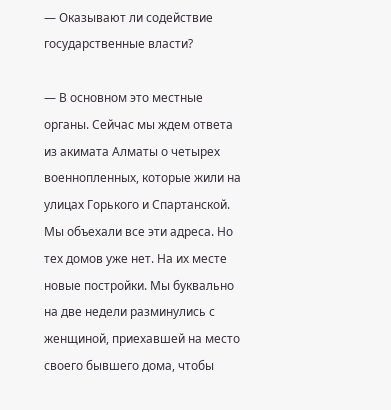— Оказывают ли содействие государственные власти?

— В основном это местные органы. Сейчас мы ждем ответа из акимата Алматы о четырех военнопленных, которые жили на улицах Горького и Спартанской. Мы объехали все эти адреса. Но тех домов уже нет. На их месте новые постройки. Мы буквально на две недели разминулись с женщиной, приехавшей на место своего бывшего дома, чтобы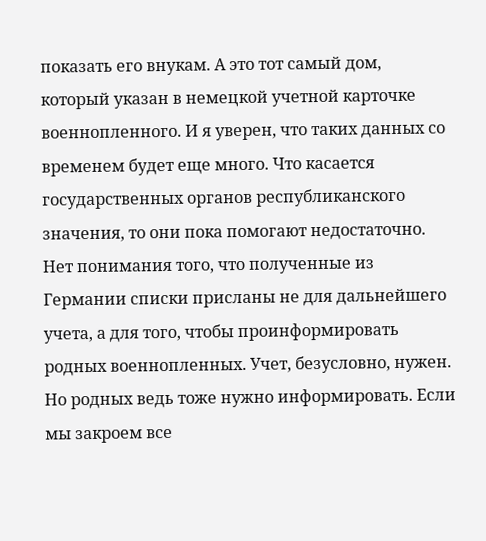показать его внукам. А это тот самый дом, который указан в немецкой учетной карточке военнопленного. И я уверен, что таких данных со временем будет еще много. Что касается государственных органов республиканского значения, то они пока помогают недостаточно. Нет понимания того, что полученные из Германии списки присланы не для дальнейшего учета, а для того, чтобы проинформировать родных военнопленных. Учет, безусловно, нужен. Но родных ведь тоже нужно информировать. Если мы закроем все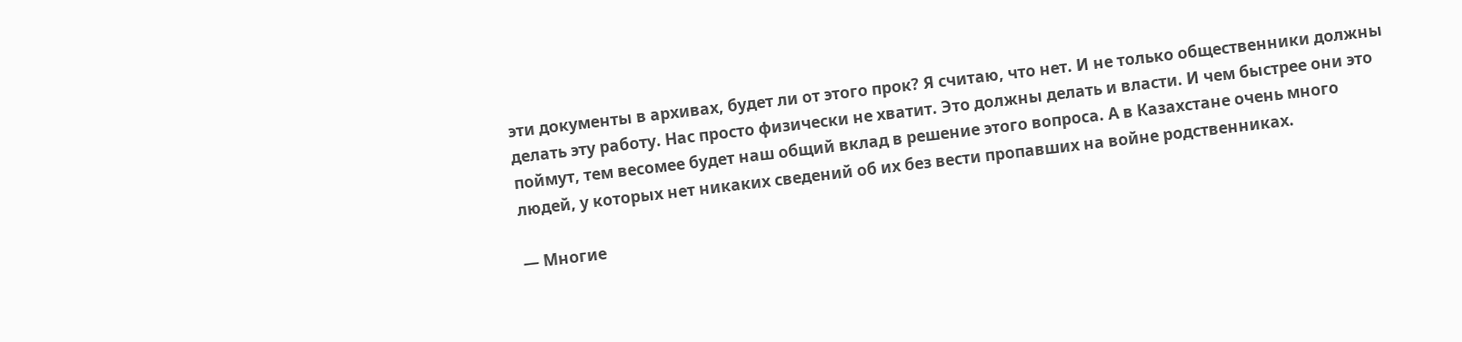эти документы в архивах, будет ли от этого прок? Я считаю, что нет. И не только общественники должны делать эту работу. Нас просто физически не хватит. Это должны делать и власти. И чем быстрее они это поймут, тем весомее будет наш общий вклад в решение этого вопроса. А в Казахстане очень много людей, у которых нет никаких сведений об их без вести пропавших на войне родственниках.

— Многие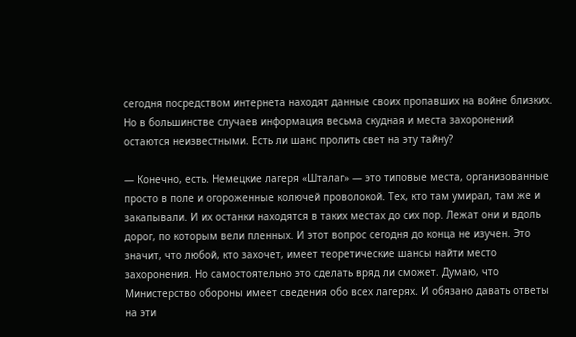сегодня посредством интернета находят данные своих пропавших на войне близких. Но в большинстве случаев информация весьма скудная и места захоронений остаются неизвестными. Есть ли шанс пролить свет на эту тайну?

— Конечно, есть. Немецкие лагеря «Шталаг» — это типовые места, организованные просто в поле и огороженные колючей проволокой. Тех, кто там умирал, там же и закапывали. И их останки находятся в таких местах до сих пор. Лежат они и вдоль дорог, по которым вели пленных. И этот вопрос сегодня до конца не изучен. Это значит, что любой, кто захочет, имеет теоретические шансы найти место захоронения. Но самостоятельно это сделать вряд ли сможет. Думаю, что Министерство обороны имеет сведения обо всех лагерях. И обязано давать ответы на эти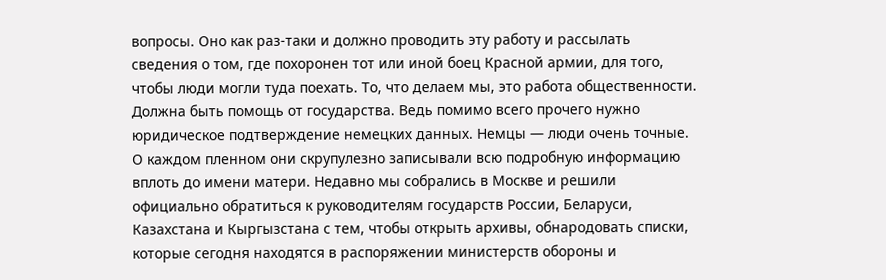вопросы. Оно как раз-таки и должно проводить эту работу и рассылать сведения о том, где похоронен тот или иной боец Красной армии, для того, чтобы люди могли туда поехать. То, что делаем мы, это работа общественности. Должна быть помощь от государства. Ведь помимо всего прочего нужно юридическое подтверждение немецких данных. Немцы — люди очень точные. О каждом пленном они скрупулезно записывали всю подробную информацию вплоть до имени матери. Недавно мы собрались в Москве и решили официально обратиться к руководителям государств России, Беларуси, Казахстана и Кыргызстана с тем, чтобы открыть архивы, обнародовать списки, которые сегодня находятся в распоряжении министерств обороны и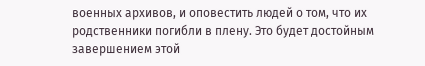военных архивов, и оповестить людей о том, что их родственники погибли в плену. Это будет достойным завершением этой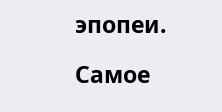эпопеи.

Самое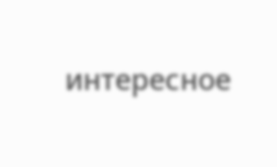интересное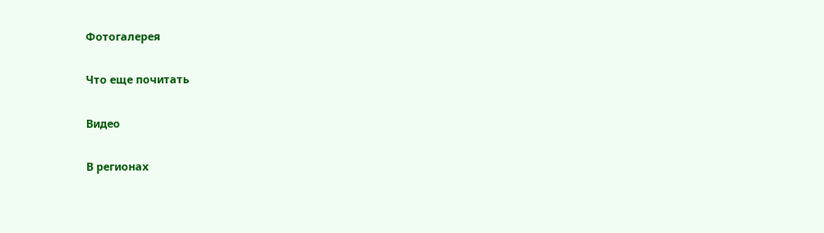Фотогалерея

Что еще почитать

Видео

В регионах